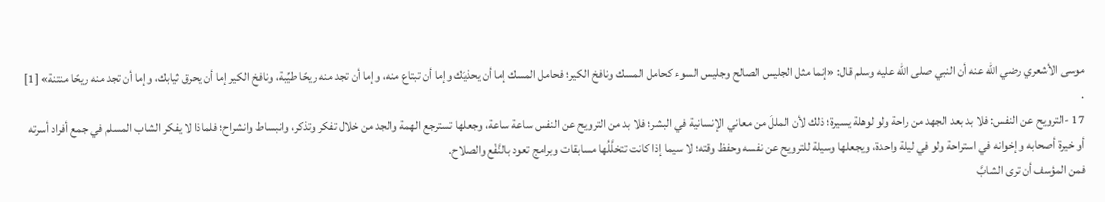موسى الأشعري رضي الله عنه أن النبي صلى الله عليه وسلم قال: «إنما مثل الجليس الصالح وجليس السوء كحامل المسك ونافخ الكير؛ فحامل المسك إما أن يحذيَك وإما أن تبتاع منه، وإما أن تجد منه ريحًا طيِّبة، ونافخ الكير إما أن يحرق ثيابك، وإما أن تجد منه ريحًا منتنة» [1] .
17 -الترويح عن النفس: فلا بد بعد الجهد من راحة ولو لوهلة يسيرة؛ ذلك لأن المللَ من معاني الإنسانية في البشر؛ فلا بد من الترويح عن النفس ساعة ساعة، وجعلها تسترجع الهمة والجد من خلال تفكر وتذكر، وانبساط وانشراح؛ فلماذا لا يفكر الشاب المسلم في جمع أفراد أسرته أو خيرة أصحابه وإخوانه في استراحة ولو في ليلة واحدة، ويجعلها وسيلة للترويح عن نفسه وحفظ وقته؛ لا سيما إذا كانت تتخلَّلُها مسابقات وبرامج تعود بالنَّفْع والصلاح.
فمن المؤسف أن ترى الشابَّ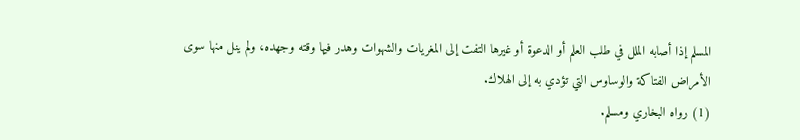المسلم إذا أصابه الملل في طلب العلم أو الدعوة أو غيرها التفت إلى المغريات والشهوات وهدر فيها وقته وجهده، ولم ينل منها سوى الأمراض الفتاكة والوساوس التي تؤدي به إلى الهلاك.
(1) رواه البخاري ومسلم.